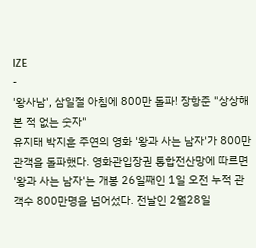IZE
-
'왕사남', 삼일절 아침에 800만 돌파! 장항준 "상상해본 적 없는 숫자"
유지태 박지훈 주연의 영화 '왕과 사는 남자'가 800만 관객을 돌파했다. 영화관입장권 통합전산망에 따르면 '왕과 사는 남자'는 개봉 26일째인 1일 오전 누적 관객수 800만명을 넘어섰다. 전날인 2월28일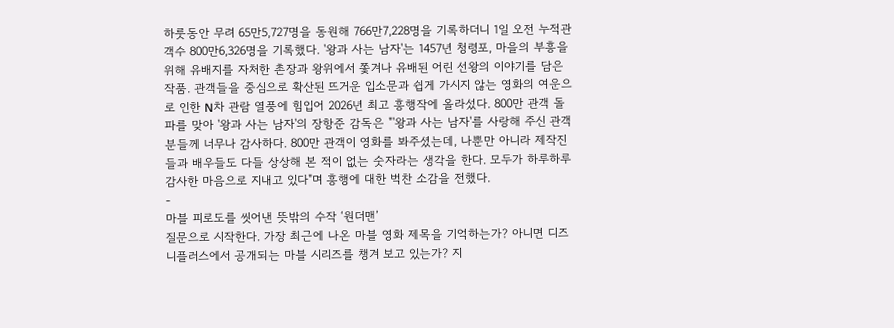하룻동안 무려 65만5,727명을 동원해 766만7,228명을 기록하더니 1일 오전 누적관객수 800만6,326명을 기록했다. '왕과 사는 남자'는 1457년 청령포, 마을의 부흥을 위해 유배지를 자처한 촌장과 왕위에서 쫓겨나 유배된 어린 선왕의 이야기를 담은 작품. 관객들을 중심으로 확산된 뜨거운 입소문과 쉽게 가시지 않는 영화의 여운으로 인한 N차 관람 열풍에 힘입어 2026년 최고 흥행작에 올라섰다. 800만 관객 돌파를 맞아 '왕과 사는 남자'의 장항준 감독은 "'왕과 사는 남자'를 사랑해 주신 관객분들께 너무나 감사하다. 800만 관객이 영화를 봐주셨는데, 나뿐만 아니라 제작진들과 배우들도 다들 상상해 본 적이 없는 숫자라는 생각을 한다. 모두가 하루하루 감사한 마음으로 지내고 있다"며 흥행에 대한 벅찬 소감을 전했다.
-
마블 피로도를 씻어낸 뜻밖의 수작 ‘원더맨’
질문으로 시작한다. 가장 최근에 나온 마블 영화 제목을 기억하는가? 아니면 디즈니플러스에서 공개되는 마블 시리즈를 챙겨 보고 있는가? 지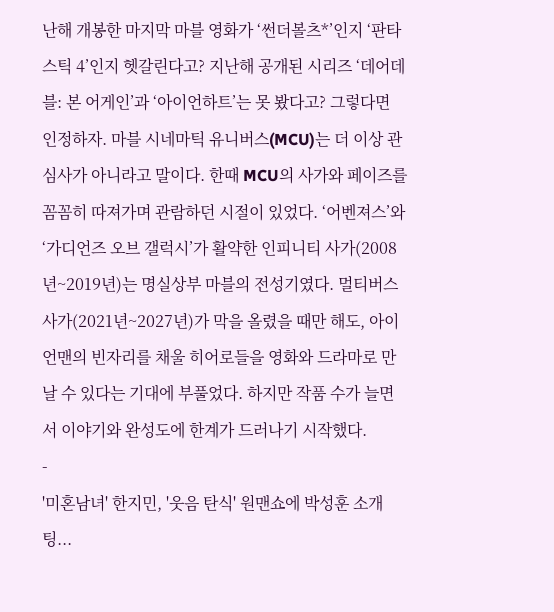난해 개봉한 마지막 마블 영화가 ‘썬더볼츠*’인지 ‘판타스틱 4’인지 헷갈린다고? 지난해 공개된 시리즈 ‘데어데블: 본 어게인’과 ‘아이언하트’는 못 봤다고? 그렇다면 인정하자. 마블 시네마틱 유니버스(MCU)는 더 이상 관심사가 아니라고 말이다. 한때 MCU의 사가와 페이즈를 꼼꼼히 따져가며 관람하던 시절이 있었다. ‘어벤져스’와 ‘가디언즈 오브 갤럭시’가 활약한 인피니티 사가(2008년~2019년)는 명실상부 마블의 전성기였다. 멀티버스 사가(2021년~2027년)가 막을 올렸을 때만 해도, 아이언맨의 빈자리를 채울 히어로들을 영화와 드라마로 만날 수 있다는 기대에 부풀었다. 하지만 작품 수가 늘면서 이야기와 완성도에 한계가 드러나기 시작했다.
-
'미혼남녀' 한지민, '웃음 탄식' 원맨쇼에 박성훈 소개팅...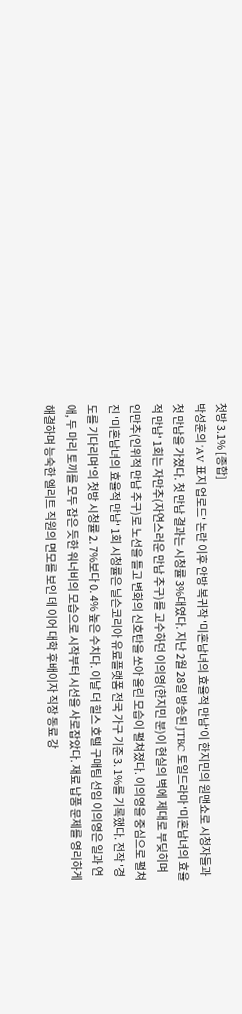첫방 3.1% [종합]
박성훈의 'AV 표지 업로드' 논란 이후 안방 복귀작 '미혼남녀의 효율적 만남'이 한지민의 원맨쇼로 시청자들과 첫 만남을 가졌다. 첫 만남 결과는 시청률 3%대였다. 지난 2월 28일 방송된 JTBC 토일드라마 '미혼남녀의 효율적 만남' 1회는 자만추(자연스러운 만남 추구)를 고수하던 이의영(한지민 분)이 현실의 벽에 제대로 부딪히며 인만추(인위적 만남 추구)로 노선을 틀고 변화의 신호탄을 쏘아 올린 모습이 펼쳐졌다. 이의영을 중심으로 펼쳐진 '미혼남녀의 효율적 만남' 1회 시청률은 닐슨코리아 유료플랫폼 전국 가구 기준 3. 1%를 기록했다. 전작 '경도를 기다리며'의 첫방 시청률 2. 7%보다 0. 4% 높은 수치다. 이날 더 힐스 호텔 구매팀 선임 이의영은 일과 연애, 두 마리 토끼를 모두 잡은 듯한 워너비의 모습으로 시작부터 시선을 사로잡았다. 재료 납품 문제를 영리하게 해결하며 능숙한 엘리트 직원의 면모를 보인 데 이어 대학 후배이자 직장 동료 강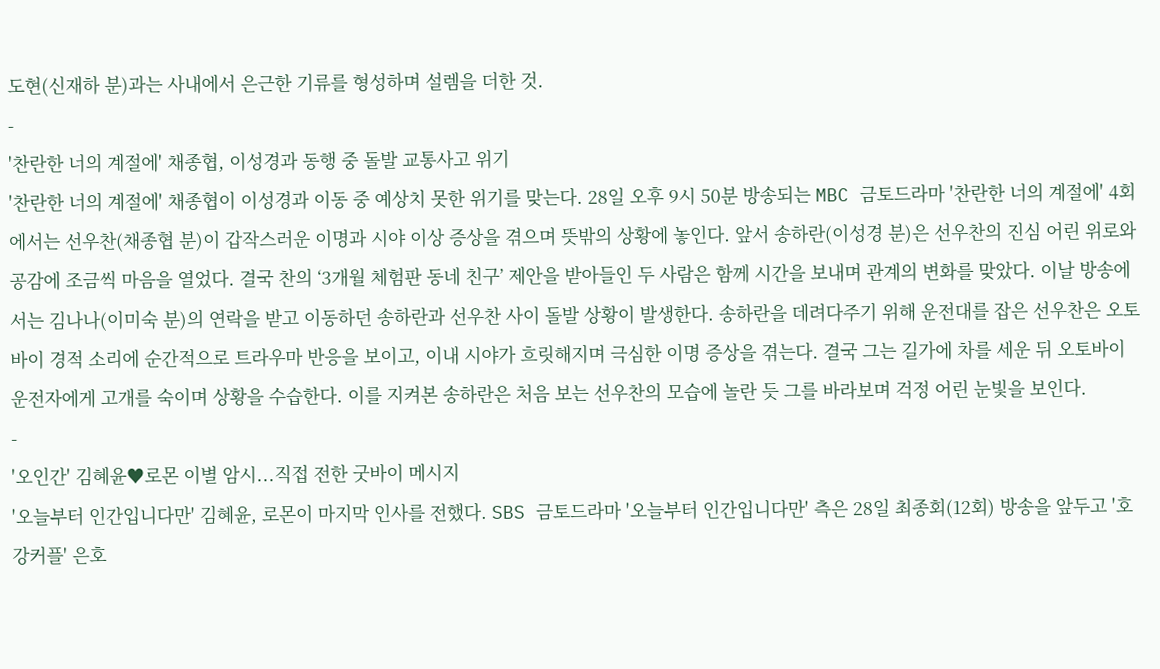도현(신재하 분)과는 사내에서 은근한 기류를 형성하며 설렘을 더한 것.
-
'찬란한 너의 계절에' 채종협, 이성경과 동행 중 돌발 교통사고 위기
'찬란한 너의 계절에' 채종협이 이성경과 이동 중 예상치 못한 위기를 맞는다. 28일 오후 9시 50분 방송되는 MBC 금토드라마 '찬란한 너의 계절에' 4회에서는 선우찬(채종협 분)이 갑작스러운 이명과 시야 이상 증상을 겪으며 뜻밖의 상황에 놓인다. 앞서 송하란(이성경 분)은 선우찬의 진심 어린 위로와 공감에 조금씩 마음을 열었다. 결국 찬의 ‘3개월 체험판 동네 친구’ 제안을 받아들인 두 사람은 함께 시간을 보내며 관계의 변화를 맞았다. 이날 방송에서는 김나나(이미숙 분)의 연락을 받고 이동하던 송하란과 선우찬 사이 돌발 상황이 발생한다. 송하란을 데려다주기 위해 운전대를 잡은 선우찬은 오토바이 경적 소리에 순간적으로 트라우마 반응을 보이고, 이내 시야가 흐릿해지며 극심한 이명 증상을 겪는다. 결국 그는 길가에 차를 세운 뒤 오토바이 운전자에게 고개를 숙이며 상황을 수습한다. 이를 지켜본 송하란은 처음 보는 선우찬의 모습에 놀란 듯 그를 바라보며 걱정 어린 눈빛을 보인다.
-
'오인간' 김혜윤♥로몬 이별 암시...직접 전한 굿바이 메시지
'오늘부터 인간입니다만' 김혜윤, 로몬이 마지막 인사를 전했다. SBS 금토드라마 '오늘부터 인간입니다만' 측은 28일 최종회(12회) 방송을 앞두고 '호강커플' 은호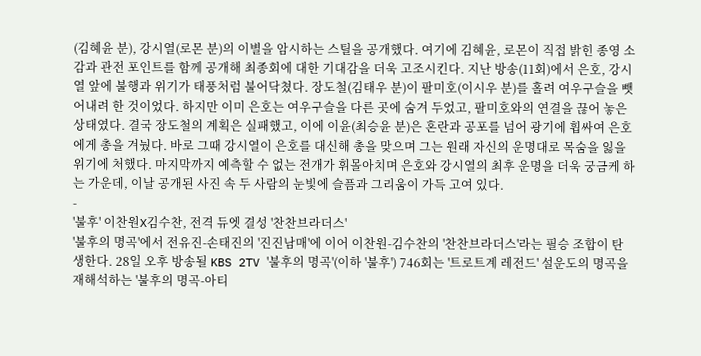(김혜윤 분), 강시열(로몬 분)의 이별을 암시하는 스틸을 공개했다. 여기에 김혜윤, 로몬이 직접 밝힌 종영 소감과 관전 포인트를 함께 공개해 최종회에 대한 기대감을 더욱 고조시킨다. 지난 방송(11회)에서 은호, 강시열 앞에 불행과 위기가 태풍처럼 불어닥쳤다. 장도철(김태우 분)이 팔미호(이시우 분)를 홀려 여우구슬을 뺏어내려 한 것이었다. 하지만 이미 은호는 여우구슬을 다른 곳에 숨겨 두었고, 팔미호와의 연결을 끊어 놓은 상태였다. 결국 장도철의 계획은 실패했고, 이에 이윤(최승윤 분)은 혼란과 공포를 넘어 광기에 휩싸여 은호에게 총을 겨눴다. 바로 그때 강시열이 은호를 대신해 총을 맞으며 그는 원래 자신의 운명대로 목숨을 잃을 위기에 처했다. 마지막까지 예측할 수 없는 전개가 휘몰아치며 은호와 강시열의 최후 운명을 더욱 궁금케 하는 가운데, 이날 공개된 사진 속 두 사람의 눈빛에 슬픔과 그리움이 가득 고여 있다.
-
'불후' 이찬원X김수찬, 전격 듀엣 결성 '찬찬브라더스'
'불후의 명곡'에서 전유진-손태진의 '진진남매'에 이어 이찬원-김수찬의 '찬찬브라더스'라는 필승 조합이 탄생한다. 28일 오후 방송될 KBS 2TV '불후의 명곡'(이하 '불후') 746회는 '트로트계 레전드' 설운도의 명곡을 재해석하는 '불후의 명곡-아티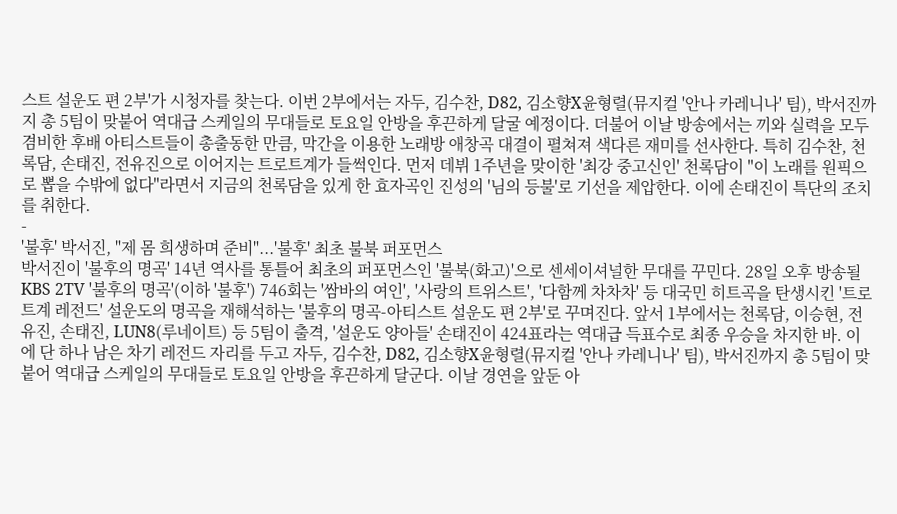스트 설운도 편 2부'가 시청자를 찾는다. 이번 2부에서는 자두, 김수찬, D82, 김소향X윤형렬(뮤지컬 '안나 카레니나' 팀), 박서진까지 총 5팀이 맞붙어 역대급 스케일의 무대들로 토요일 안방을 후끈하게 달굴 예정이다. 더불어 이날 방송에서는 끼와 실력을 모두 겸비한 후배 아티스트들이 총출동한 만큼, 막간을 이용한 노래방 애창곡 대결이 펼쳐져 색다른 재미를 선사한다. 특히 김수찬, 천록담, 손태진, 전유진으로 이어지는 트로트계가 들썩인다. 먼저 데뷔 1주년을 맞이한 '최강 중고신인' 천록담이 "이 노래를 원픽으로 뽑을 수밖에 없다"라면서 지금의 천록담을 있게 한 효자곡인 진성의 '님의 등불'로 기선을 제압한다. 이에 손태진이 특단의 조치를 취한다.
-
'불후' 박서진, "제 몸 희생하며 준비"...'불후' 최초 불북 퍼포먼스
박서진이 '불후의 명곡' 14년 역사를 통틀어 최초의 퍼포먼스인 '불북(화고)'으로 센세이셔널한 무대를 꾸민다. 28일 오후 방송될 KBS 2TV '불후의 명곡'(이하 '불후') 746회는 '쌈바의 여인', '사랑의 트위스트', '다함께 차차차' 등 대국민 히트곡을 탄생시킨 '트로트계 레전드' 설운도의 명곡을 재해석하는 '불후의 명곡-아티스트 설운도 편 2부'로 꾸며진다. 앞서 1부에서는 천록담, 이승현, 전유진, 손태진, LUN8(루네이트) 등 5팀이 출격, '설운도 양아들' 손태진이 424표라는 역대급 득표수로 최종 우승을 차지한 바. 이에 단 하나 남은 차기 레전드 자리를 두고 자두, 김수찬, D82, 김소향X윤형렬(뮤지컬 '안나 카레니나' 팀), 박서진까지 총 5팀이 맞붙어 역대급 스케일의 무대들로 토요일 안방을 후끈하게 달군다. 이날 경연을 앞둔 아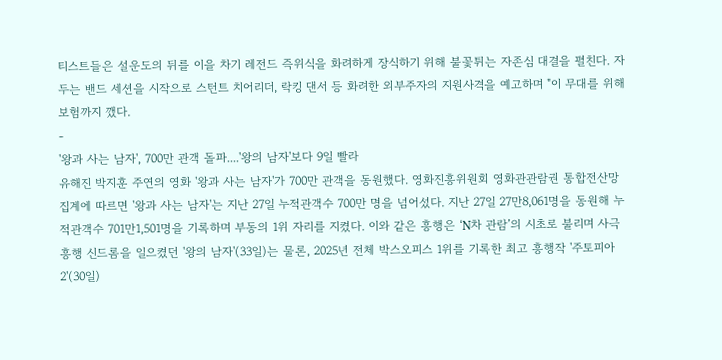티스트들은 설운도의 뒤를 이을 차기 레전드 즉위식을 화려하게 장식하기 위해 불꽃튀는 자존심 대결을 펼친다. 자두는 밴드 세션을 시작으로 스턴트 치어리더, 락킹 댄서 등 화려한 외부주자의 지원사격을 예고하며 "이 무대를 위해 보험까지 깼다.
-
'왕과 사는 남자', 700만 관객 돌파....'왕의 남자'보다 9일 빨라
유해진 박지훈 주연의 영화 '왕과 사는 남자'가 700만 관객을 동원했다. 영화진흥위원회 영화관관람권 통합전산망 집계에 따르면 '왕과 사는 남자'는 지난 27일 누적관객수 700만 명을 넘어섰다. 지난 27일 27만8,061명을 동원해 누적관객수 701만1,501명을 기록하며 부동의 1위 자리를 지켰다. 이와 같은 흥행은 ‘N차 관람’의 시초로 불리며 사극 흥행 신드롬을 일으켰던 '왕의 남자'(33일)는 물론, 2025년 전체 박스오피스 1위를 기록한 최고 흥행작 '주토피아 2'(30일)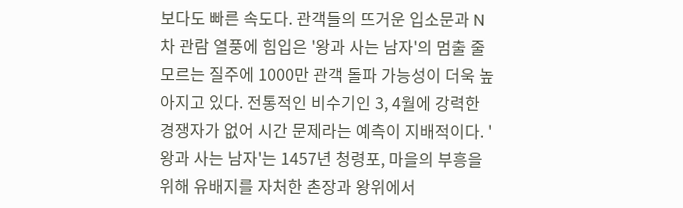보다도 빠른 속도다. 관객들의 뜨거운 입소문과 N차 관람 열풍에 힘입은 '왕과 사는 남자'의 멈출 줄 모르는 질주에 1000만 관객 돌파 가능성이 더욱 높아지고 있다. 전통적인 비수기인 3, 4월에 강력한 경쟁자가 없어 시간 문제라는 예측이 지배적이다. '왕과 사는 남자'는 1457년 청령포, 마을의 부흥을 위해 유배지를 자처한 촌장과 왕위에서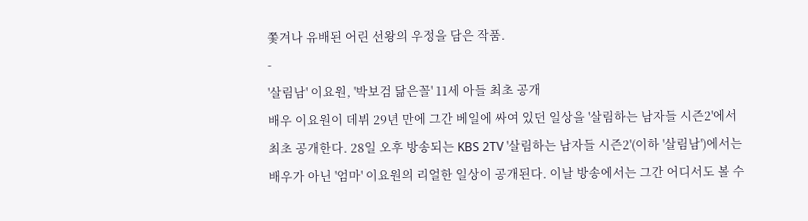쫓겨나 유배된 어린 선왕의 우정을 담은 작품.
-
'살림남' 이요원, '박보검 닮은꼴' 11세 아들 최초 공개
배우 이요원이 데뷔 29년 만에 그간 베일에 싸여 있던 일상을 '살림하는 남자들 시즌2'에서 최초 공개한다. 28일 오후 방송되는 KBS 2TV '살림하는 남자들 시즌2'(이하 '살림남')에서는 배우가 아닌 '엄마' 이요원의 리얼한 일상이 공개된다. 이날 방송에서는 그간 어디서도 볼 수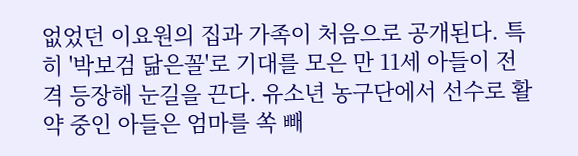없었던 이요원의 집과 가족이 처음으로 공개된다. 특히 '박보검 닮은꼴'로 기대를 모은 만 11세 아들이 전격 등장해 눈길을 끈다. 유소년 농구단에서 선수로 활약 중인 아들은 엄마를 쏙 빼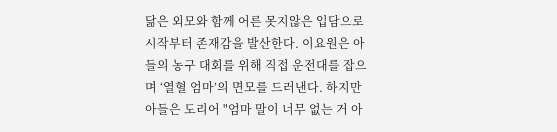닮은 외모와 함께 어른 못지않은 입담으로 시작부터 존재감을 발산한다. 이요원은 아들의 농구 대회를 위해 직접 운전대를 잡으며 ‘열혈 엄마’의 면모를 드러낸다. 하지만 아들은 도리어 "엄마 말이 너무 없는 거 아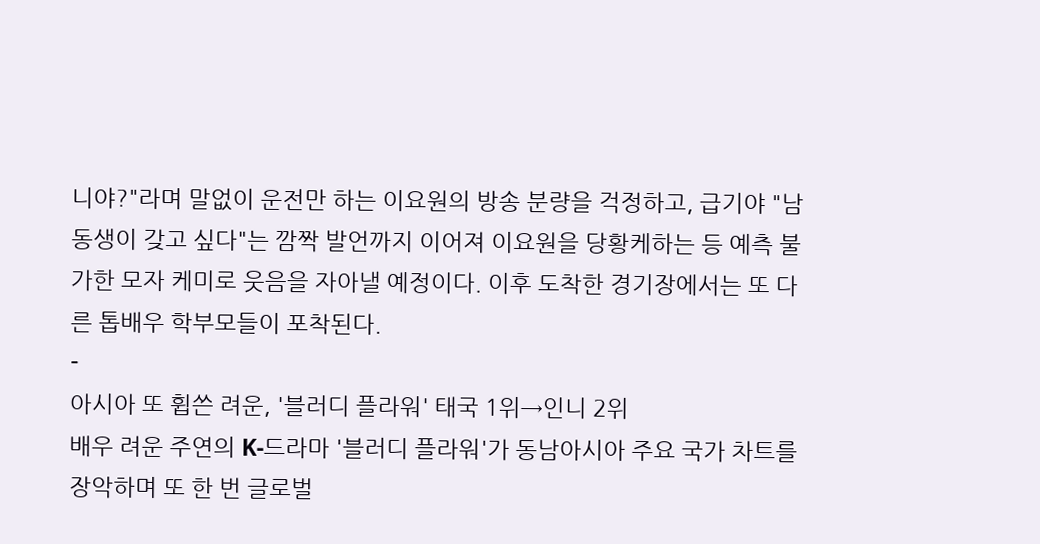니야?"라며 말없이 운전만 하는 이요원의 방송 분량을 걱정하고, 급기야 "남동생이 갖고 싶다"는 깜짝 발언까지 이어져 이요원을 당황케하는 등 예측 불가한 모자 케미로 웃음을 자아낼 예정이다. 이후 도착한 경기장에서는 또 다른 톱배우 학부모들이 포착된다.
-
아시아 또 휩쓴 려운, '블러디 플라워' 태국 1위→인니 2위
배우 려운 주연의 K-드라마 '블러디 플라워'가 동남아시아 주요 국가 차트를 장악하며 또 한 번 글로벌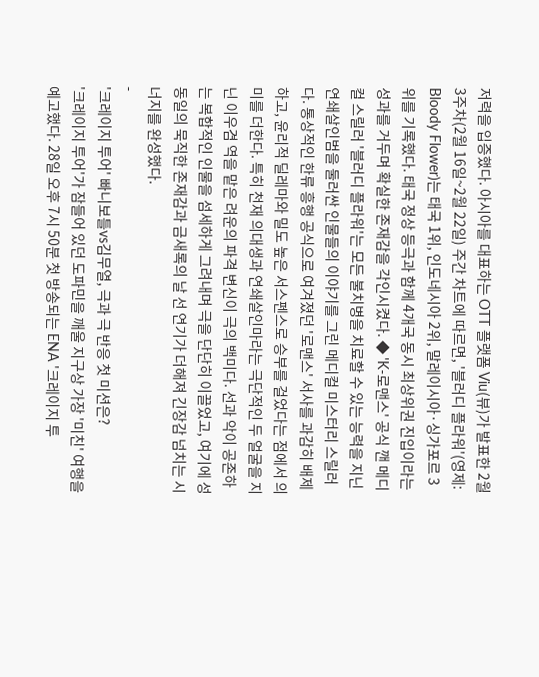저력을 입증했다. 아시아를 대표하는 OTT 플랫폼 Viu(뷰)가 발표한 2월 3주차(2월 16일~2월 22일) 주간 차트에 따르면, '블러디 플라워'(영제: Bloody Flower)는 태국 1위, 인도네시아 2위, 말레이시아·싱가포르 3위를 기록했다. 태국 정상 등극과 함께 4개국 동시 최상위권 진입이라는 성과를 거두며 확실한 존재감을 각인시켰다. ◆ 'K-로맨스' 공식 깬 메디컬 스릴러 '블러디 플라워'는 모든 불치병을 치료할 수 있는 능력을 지닌 연쇄살인범을 둘러싼 인물들의 이야기를 그린 메디컬 미스터리 스릴러다. 통상적인 한류 흥행 공식으로 여겨졌던 '로맨스' 서사를 과감히 배제하고, 윤리적 딜레마와 밀도 높은 서스펜스로 승부를 걸었다는 점에서 의미를 더한다. 특히 천재 의대생과 연쇄살인마라는 극단적인 두 얼굴을 지닌 이우겸 역을 맡은 려운의 파격 변신이 극의 백미다. 선과 악이 공존하는 복합적인 인물을 섬세하게 그려내며 극을 단단히 이끌었고, 여기에 성동일의 묵직한 존재감과 금새록의 날 선 연기가 더해져 긴장감 넘치는 시너지를 완성했다.
-
'크레이지 투어' 빠니보틀vs김무열, 극과 극 반응 첫 미션은?
'크레이지 투어'가 잠들어 있던 도파민을 깨울 지구상 가장 '미친' 여행을 예고했다. 28일 오후 7시 50분 첫 방송되는 ENA '크레이지 투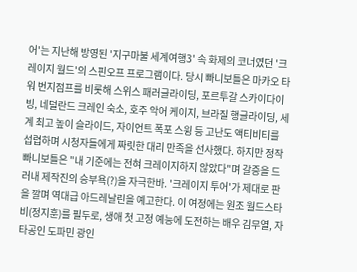어'는 지난해 방영된 '지구마불 세계여행3' 속 화제의 코너였던 '크레이지 월드'의 스핀오프 프로그램이다. 당시 빠니보틀은 마카오 타워 번지점프를 비롯해 스위스 패러글라이딩, 포르투갈 스카이다이빙, 네덜란드 크레인 숙소, 호주 악어 케이지, 브라질 행글라이딩, 세계 최고 높이 슬라이드, 자이언트 폭포 스윙 등 고난도 액티비티를 섭렵하며 시청자들에게 짜릿한 대리 만족을 선사했다. 하지만 정작 빠니보틀은 "내 기준에는 전혀 크레이지하지 않았다"며 갈증을 드러내 제작진의 승부욕(?)을 자극한바. '크레이지 투어'가 제대로 판을 깔며 역대급 아드레날린을 예고한다. 이 여정에는 원조 월드스타 비(정지훈)를 필두로, 생애 첫 고정 예능에 도전하는 배우 김무열, 자타공인 도파민 광인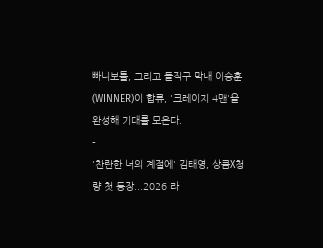빠니보틀, 그리고 돌직구 막내 이승훈(WINNER)이 합류, '크레이지 4맨'을 완성해 기대를 모은다.
-
'찬란한 너의 계절에' 김태영, 상큼X청량 첫 등장...2026 라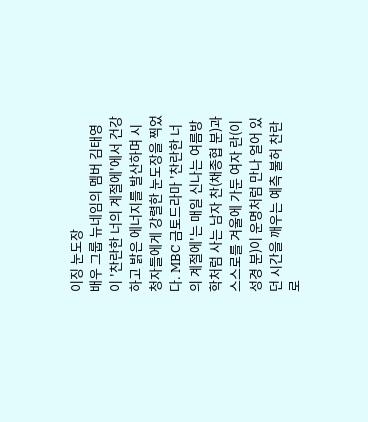이징 눈도장
배우 그룹 뉴네임의 멤버 김태영이 '찬란한 너의 계절에'에서 건강하고 밝은 에너지를 발산하며 시청자들에게 강렬한 눈도장을 찍었다. MBC 금토드라마 '찬란한 너의 계절에'는 매일 신나는 여름방학처럼 사는 남자 찬(채종협 분)과 스스로를 겨울에 가둔 여자 란(이성경 분)이 운명처럼 만나 얼어 있던 시간을 깨우는 예측 불허 찬란 로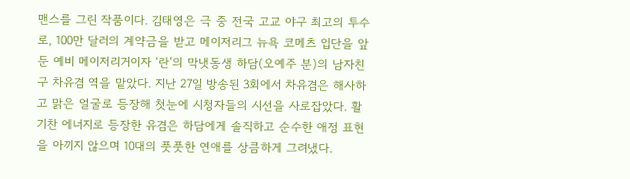맨스를 그린 작품이다. 김태영은 극 중 전국 고교 야구 최고의 투수로, 100만 달러의 계약금을 받고 메이저리그 뉴욕 코메츠 입단을 앞둔 예비 메이저리거이자 ‘란’의 막냇동생 하담(오예주 분)의 남자친구 차유겸 역을 맡았다. 지난 27일 방송된 3회에서 차유겸은 해사하고 맑은 얼굴로 등장해 첫눈에 시청자들의 시선을 사로잡았다. 활기찬 에너지로 등장한 유겸은 하담에게 솔직하고 순수한 애정 표현을 아끼지 않으며 10대의 풋풋한 연애를 상큼하게 그려냈다.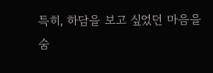특히, 하담을 보고 싶었던 마음을 숨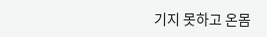기지 못하고 온몸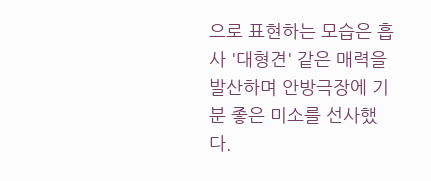으로 표현하는 모습은 흡사 '대형견' 같은 매력을 발산하며 안방극장에 기분 좋은 미소를 선사했다.